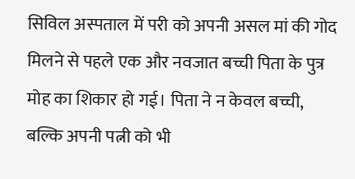सिविल अस्पताल में परी को अपनी असल मां की गोद मिलने से पहले एक और नवजात बच्ची पिता के पुत्र मोह का शिकार हो गई। पिता ने न केवल बच्ची, बल्कि अपनी पत्नी को भी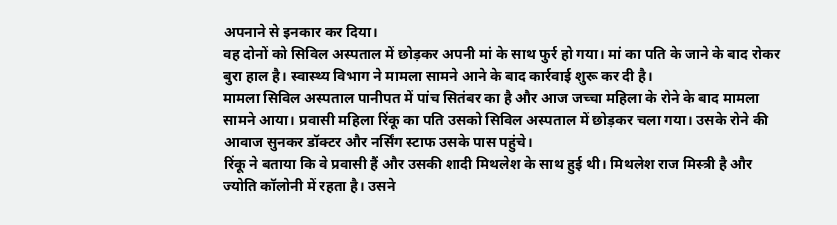अपनाने से इनकार कर दिया।
वह दोनों को सिविल अस्पताल में छोड़कर अपनी मां के साथ फुर्र हो गया। मां का पति के जाने के बाद रोकर बुरा हाल है। स्वास्थ्य विभाग ने मामला सामने आने के बाद कार्रवाई शुरू कर दी है।
मामला सिविल अस्पताल पानीपत में पांच सितंबर का है और आज जच्चा महिला के रोने के बाद मामला सामने आया। प्रवासी महिला रिंकू का पति उसको सिविल अस्पताल में छोड़कर चला गया। उसके रोने की आवाज सुनकर डॉक्टर और नर्सिंग स्टाफ उसके पास पहुंचे।
रिंकू ने बताया कि वे प्रवासी हैं और उसकी शादी मिथलेश के साथ हुई थी। मिथलेश राज मिस्त्री है और ज्योति कॉलोनी में रहता है। उसने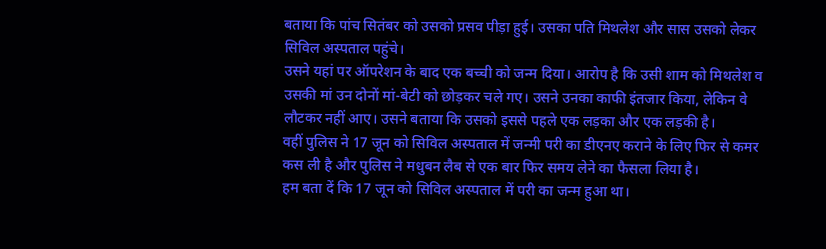बताया कि पांच सितंबर को उसको प्रसव पीड़ा हुई। उसका पति मिथलेश और सास उसको लेकर सिविल अस्पताल पहुंचे।
उसने यहां पर ऑपरेशन के बाद एक बच्ची को जन्म दिया। आरोप है कि उसी शाम को मिथलेश व उसकी मां उन दोनों मां-बेटी को छोड़कर चले गए। उसने उनका काफी इंतजार किया, लेकिन वे लौटकर नहीं आए। उसने बताया कि उसको इससे पहले एक लड़का और एक लड़की है।
वहीं पुलिस ने 17 जून को सिविल अस्पताल में जन्मी परी का डीएनए कराने के लिए फिर से कमर कस ली है और पुलिस ने मधुबन लैब से एक बार फिर समय लेने का फैसला लिया है।
हम बता दें कि 17 जून को सिविल अस्पताल में परी का जन्म हुआ था।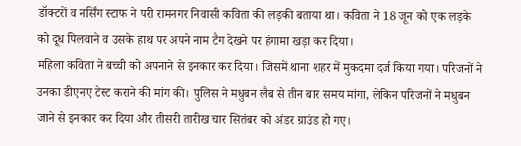डॉक्टरों व नर्सिंग स्टाफ ने परी रामनगर निवासी कविता की लड़की बताया था। कविता ने 18 जून को एक लड़के को दूध पिलवाने व उसके हाथ पर अपने नाम टैग देखने पर हंगामा खड़ा कर दिया।
महिला कविता ने बच्ची को अपनाने से इनकार कर दिया। जिसमें थाना शहर में मुकदमा दर्ज किया गया। परिजनों ने उनका डीएनए टेस्ट कराने की मांग की। पुलिस ने मधुबन लैब से तीन बार समय मांगा, लेकिन परिजनों ने मधुबन जाने से इनकार कर दिया और तीसरी तारीख चार सितंबर को अंडर ग्राउंड हो गए।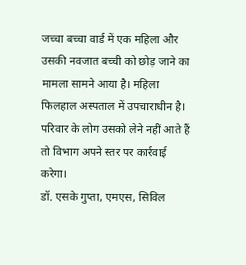जच्चा बच्चा वार्ड में एक महिला और उसकी नवजात बच्ची को छोड़ जाने का मामला सामने आया है। महिला फिलहाल अस्पताल में उपचाराधीन है। परिवार के लोग उसको लेने नहीं आते हैं तो विभाग अपने स्तर पर कार्रवाई करेगा।
डॉ. एसके गुप्ता, एमएस, सिविल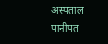अस्पताल पानीपत